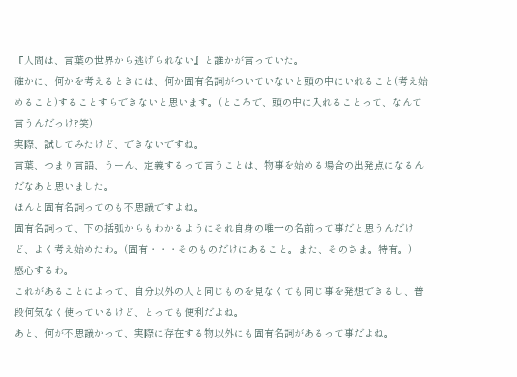『人間は、言葉の世界から逃げられない』と誰かが言っていた。
確かに、何かを考えるときには、何か固有名詞がついていないと頭の中にいれること(考え始めること)することすらできないと思います。(ところで、頭の中に入れることって、なんて言うんだっけ?笑)
実際、試してみたけど、できないですね。
言葉、つまり言語、うーん、定義するって言うことは、物事を始める場合の出発点になるんだなあと思いました。
ほんと固有名詞ってのも不思議ですよね。
固有名詞って、下の括弧からもわかるようにそれ自身の唯一の名前って事だと思うんだけど、よく考え始めたわ。(固有・・・そのものだけにあること。また、そのさま。特有。)
感心するわ。
これがあることによって、自分以外の人と同じものを見なくても同じ事を発想できるし、普段何気なく使っているけど、とっても便利だよね。
あと、何が不思議かって、実際に存在する物以外にも固有名詞があるって事だよね。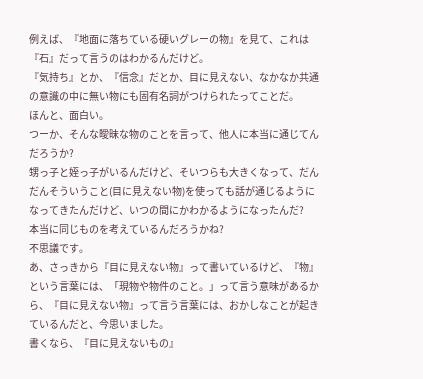例えば、『地面に落ちている硬いグレーの物』を見て、これは『石』だって言うのはわかるんだけど。
『気持ち』とか、『信念』だとか、目に見えない、なかなか共通の意識の中に無い物にも固有名詞がつけられたってことだ。
ほんと、面白い。
つーか、そんな曖昧な物のことを言って、他人に本当に通じてんだろうか?
甥っ子と姪っ子がいるんだけど、そいつらも大きくなって、だんだんそういうこと(目に見えない物)を使っても話が通じるようになってきたんだけど、いつの間にかわかるようになったんだ?
本当に同じものを考えているんだろうかね?
不思議です。
あ、さっきから『目に見えない物』って書いているけど、『物』という言葉には、「現物や物件のこと。」って言う意味があるから、『目に見えない物』って言う言葉には、おかしなことが起きているんだと、今思いました。
書くなら、『目に見えないもの』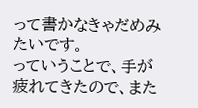って書かなきゃだめみたいです。
っていうことで、手が疲れてきたので、また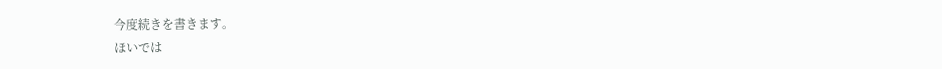今度続きを書きます。
ほいでは